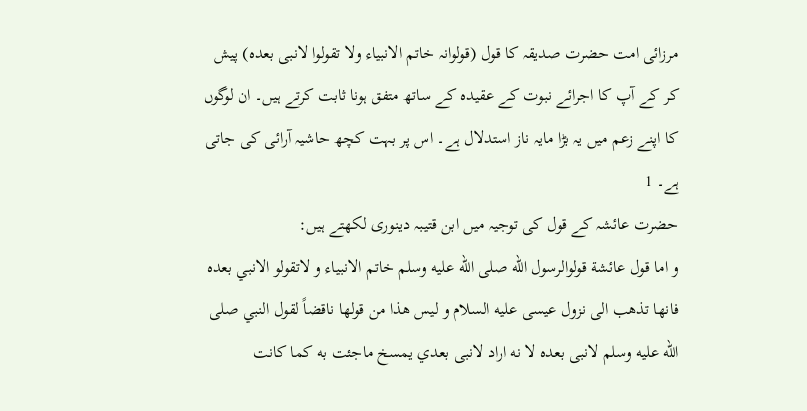مرزائی امت حضرت صدیقہ كا قول (قولوانہ خاتم الانبياء ولا تقولوا لانبی بعدہ) پیش کر کے آپ کا اجرائے نبوت کے عقیدہ کے ساتھ متفق ہونا ثابت کرتے ہیں۔ ان لوگوں کا اپنے زعم میں یہ بڑا مایہ ناز استدلال ہے۔ اس پر بہت کچھ حاشیہ آرائی کی جاتی ہے۔ 1
حضرت عائشہ کے قول کی توجیہ میں ابن قتیبہ دینوری لکھتے ہیں:
و اما قول عائشة قولوالرسول الله صلى الله عليه وسلم خاتم الانبياء و لاتقولو الانبي بعده فانها تذهب الى نزول عیسی علیه السلام و ليس هذا من قولها ناقضاً لقول النبي صلى الله عليه وسلم لانبی بعده لا نه اراد لانبی بعدي يمسخ ماجئت به كما كانت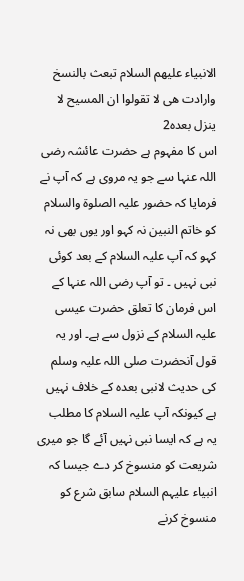الانبياء عليهم السلام تبعث بالنسخ وارادت ھی لا تقولوا ان المسيح لا ينزل بعده2
اس کا مفہوم ہے حضرت عائشہ رضی اللہ عنہا سے جو یہ مروی ہے کہ آپ نے فرمایا کہ حضور علیہ الصلوۃ والسلام کو خاتم النبین نہ کہو اور یوں بھی نہ کہو کہ آپ علیہ السلام کے بعد کوئی نبی نہیں ۔ تو آپ رضی اللہ عنہا کے اس فرمان کا تعلق حضرت عیسی علیہ السلام کے نزول سے ہے۔ اور یہ قول آنحضرت صلی اللہ علیہ وسلم کی حدیث لانبی بعدہ کے خلاف نہیں ہے کیونکہ آپ علیہ السلام کا مطلب یہ ہے کہ ایسا نبی نہیں آئے گا جو میری شریعت کو منسوخ کر دے جیسا کہ انبیاء علیہم السلام سابق شرع کو منسوخ کرنے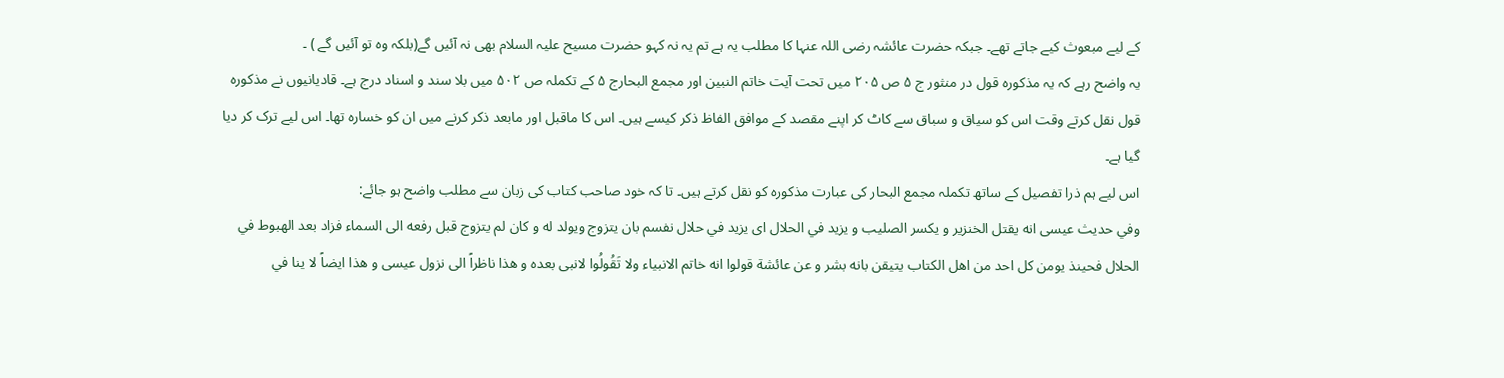کے لیے مبعوث کیے جاتے تھے۔ جبکہ حضرت عائشہ رضی اللہ عنہا کا مطلب یہ ہے تم یہ نہ کہو حضرت مسیح علیہ السلام بھی نہ آئیں گے(بلکہ وہ تو آئیں گے ) ۔
یہ واضح رہے کہ یہ مذکورہ قول در منثور ج ۵ ص ۲۰۵ میں تحت آیت خاتم النبین اور مجمع البحارج ۵ کے تکملہ ص ۵۰۲ میں بلا سند و اسناد درج ہے۔ قادیانیوں نے مذکورہ قول نقل کرتے وقت اس کو سیاق و سباق سے کاٹ کر اپنے مقصد کے موافق الفاظ ذکر کیسے ہیں۔ اس کا ماقبل اور مابعد ذکر کرنے میں ان کو خسارہ تھا۔ اس لیے ترک کر دیا گیا ہے۔
اس لیے ہم ذرا تفصیل کے ساتھ تکملہ مجمع البحار کی عبارت مذکورہ کو نقل کرتے ہیں۔ تا کہ خود صاحب کتاب کی زبان سے مطلب واضح ہو جائے:
وفي حديث عيسى انه يقتل الخنزير و یکسر الصليب و يزيد في الحلال اى يزيد في حلال نفسم بان يتزوج ويولد له و كان لم يتزوج قبل رفعه الى السماء فزاد بعد الهبوط في الحلال فحينذ يومن كل احد من اهل الكتاب يتيقن بانه بشر و عن عائشة قولوا انه خاتم الانبياء ولا تَقُولُوا لانبی بعده و هذا ناظراً الى نزول عيسى و هذا ايضاً لا ينا في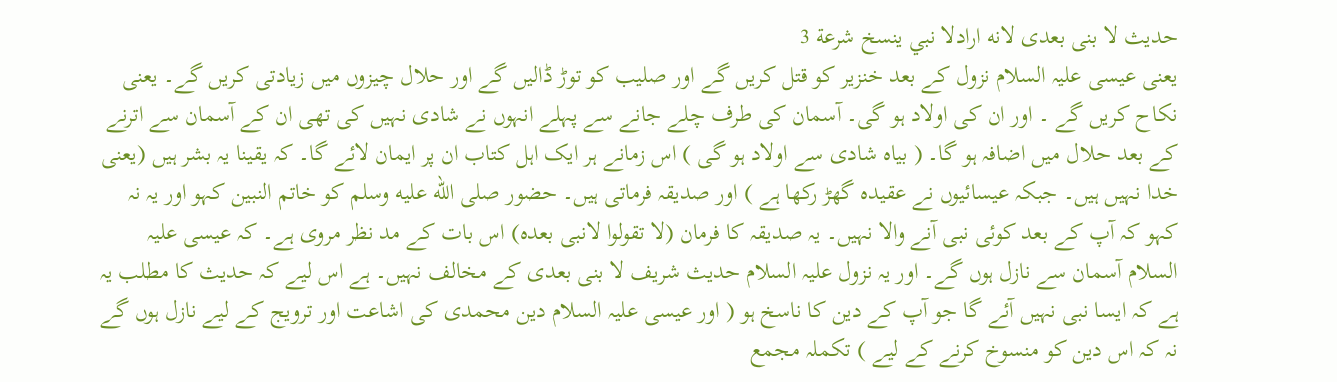حديث لا بنى بعدى لانه ارادلا نبي ينسخ شرعة 3
یعنی عیسی علیہ السلام نزول کے بعد خنزیر کو قتل کریں گے اور صلیب کو توڑ ڈالیں گے اور حلال چیزوں میں زیادتی کریں گے۔ یعنی نکاح کریں گے ۔ اور ان کی اولاد ہو گی۔ آسمان کی طرف چلے جانے سے پہلے انہوں نے شادی نہیں کی تھی ان کے آسمان سے اترنے کے بعد حلال میں اضافہ ہو گا۔ ( بیاہ شادی سے اولاد ہو گی ) اس زمانے ہر ایک اہل کتاب ان پر ایمان لائے گا۔ کہ یقینا یہ بشر ہیں (یعنی خدا نہیں ہیں۔ جبکہ عیسائیوں نے عقیدہ گھڑ رکھا ہے ) اور صدیقہ فرماتی ہیں۔ حضور صلى الله عليه وسلم کو خاتم النبین کہو اور یہ نہ کہو کہ آپ کے بعد کوئی نبی آنے والا نہیں۔ یہ صدیقہ کا فرمان (لا تقولوا لانبی بعدہ) اس بات کے مد نظر مروی ہے۔ کہ عیسی علیہ السلام آسمان سے نازل ہوں گے۔ اور یہ نزول علیہ السلام حدیث شریف لا بنی بعدی کے مخالف نہیں۔ ہے اس لیے کہ حدیث کا مطلب یہ ہے کہ ایسا نبی نہیں آئے گا جو آپ کے دین کا ناسخ ہو ( اور عیسی علیہ السلام دین محمدی کی اشاعت اور ترویج کے لیے نازل ہوں گے نہ کہ اس دین کو منسوخ کرنے کے لیے ) تکملہ مجمع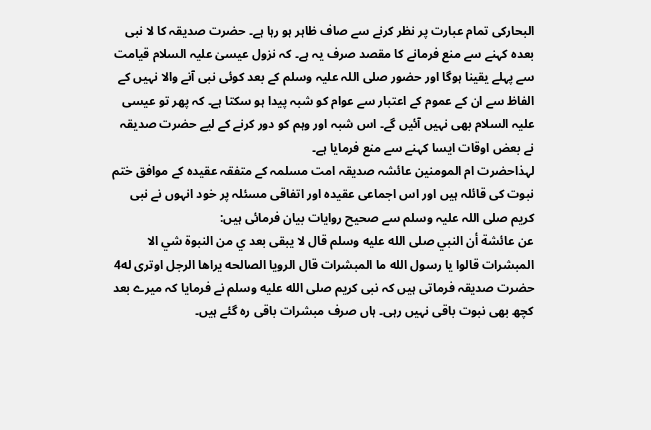البحارکی تمام عبارت پر نظر کرنے سے صاف ظاہر ہو رہا ہے۔ حضرت صدیقہ کا لا نبی بعدہ کہنے سے منع فرمانے کا مقصد صرف یہ ہے۔ کہ نزول عیسیٰ علیہ السلام قیامت سے پہلے یقینا ہوگا اور حضور صلی اللہ علیہ وسلم کے بعد کوئی نبی آنے والا نہیں کے الفاظ سے ان کے عموم کے اعتبار سے عوام کو شبہ پیدا ہو سکتا ہے۔ کہ پھر تو عیسی علیہ السلام بھی نہیں آئیں گے۔ اس شبہ اور وہم کو دور کرنے کے لیے حضرت صدیقہ نے بعض اوقات ایسا کہنے سے منع فرمایا ہے۔
لہذاحضرت ام المومنین عائشہ صدیقہ امت مسلمہ کے متفقہ عقیدہ کے موافق ختم نبوت کی قائلہ ہیں اور اس اجماعی عقیدہ اور اتفاقی مسئلہ پر خود انہوں نے نبی کریم صلی اللہ علیہ وسلم سے صحیح روایات بیان فرمائی ہیں:
عن عائشة أن النبي صلى الله عليه وسلم قال لا يبقى بعد ي من النبوة شي الا المبشرات قالوا يا رسول الله ما المبشرات قال الرويا الصالحه يراها الرجل اوترى له4
حضرت صدیقہ فرماتی ہیں کہ نبی کریم صلى الله عليه وسلم نے فرمایا کہ میرے بعد کچھ بھی نبوت باقی نہیں رہی۔ ہاں صرف مبشرات باقی رہ گئے ہیں۔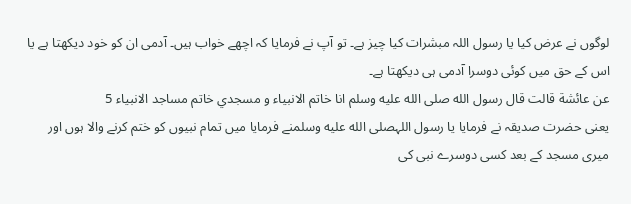لوگوں نے عرض کیا یا رسول اللہ مبشرات کیا چیز ہے۔ تو آپ نے فرمایا کہ اچھے خواب ہیں۔ آدمی ان کو خود دیکھتا ہے یا اس کے حق میں کوئی دوسرا آدمی ہی دیکھتا ہے۔
عن عائشة قالت قال رسول الله صلى الله عليه وسلم انا خاتم الانبياء و مسجدي خاتم مساجد الانبياء 5
یعنی حضرت صدیقہ نے فرمایا یا رسول اللہصلى الله عليه وسلمنے فرمایا میں تمام نبیوں کو ختم کرنے والا ہوں اور میری مسجد کے بعد کسی دوسرے نبی کی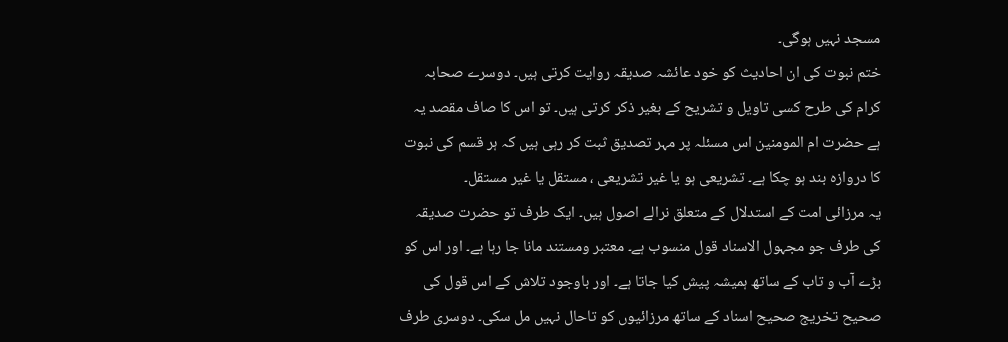مسجد نہیں ہوگی۔
ختم نبوت کی ان احادیث کو خود عائشہ صدیقہ روایت کرتی ہیں۔ دوسرے صحابہ کرام کی طرح کسی تاویل و تشریح کے بغیر ذکر کرتی ہیں۔ تو اس کا صاف مقصد یہ ہے حضرت ام المومنین اس مسئلہ پر مہر تصدیق ثبت کر رہی ہیں کہ ہر قسم کی نبوت کا دروازہ بند ہو چکا ہے۔ تشریعی ہو یا غیر تشریعی ، مستقل یا غیر مستقل۔
یہ مرزائی امت کے استدلال کے متعلق نرالے اصول ہیں۔ ایک طرف تو حضرت صدیقہ کی طرف جو مجہول الاسناد قول منسوب ہے۔ معتبر ومستند مانا جا رہا ہے۔ اور اس کو بڑے آب و تاب کے ساتھ ہمیشہ پیش کیا جاتا ہے۔ اور باوجود تلاش کے اس قول کی صحیح تخریج صحیح اسناد کے ساتھ مرزائیوں کو تاحال نہیں مل سکی۔ دوسری طرف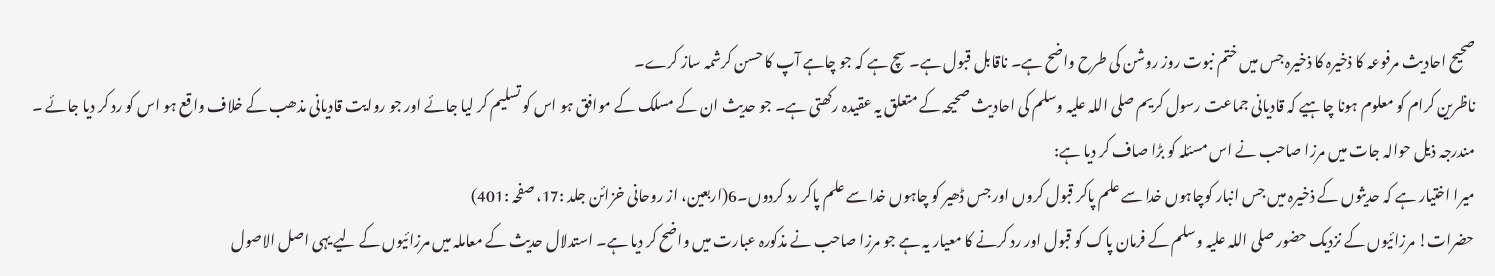صحیح احادیث مرفوعہ کا ذخیرہ کا ذخیرہ جس میں ختم نبوت روز روشن کی طرح واضح ہے۔ ناقابل قبول ہے۔ سچ ہے کہ جو چاہے آپ کا حسن کرشمہ ساز کرے۔
ناظرین کرام کو معلوم ہونا چاہیے کہ قادیانی جماعت رسول کریم صلی اللہ علیہ وسلم کی احادیث صحیحہ کے متعلق یہ عقیدہ رکھتی ہے۔ جو حدیث ان کے مسلک کے موافق ہو اس کو تسلیم کر لیا جائے اور جو روایت قادیانی مذھب کے خلاف واقع ہو اس کو رد کر دیا جائے ۔
مندرجہ ذیل حوالہ جات میں مرزا صاحب نے اس مسئلہ کو بڑا صاف کر دیا ہے:
میرا اختیار ہے کہ حدیثوں کے ذخیرہ میں جس انبار کوچاہوں خدا سے علم پاکر قبول کروں اور جس ڈھیر کو چاہوں خدا سے علم پاکر رد کردوں۔6(اربعین، از روحانی خزائن جلد :17، صفحہ :401)
حضرات! مرزائیوں کے نزدیک حضور صلی اللہ علیہ وسلم کے فرمان پاک کو قبول اور رد کرنے کا معیار یہ ہے جو مرزا صاحب نے مذکورہ عبارت میں واضح کر دیا ہے۔ استدلال حدیث کے معاملہ میں مرزائیوں کے لیے یہی اصل الاصول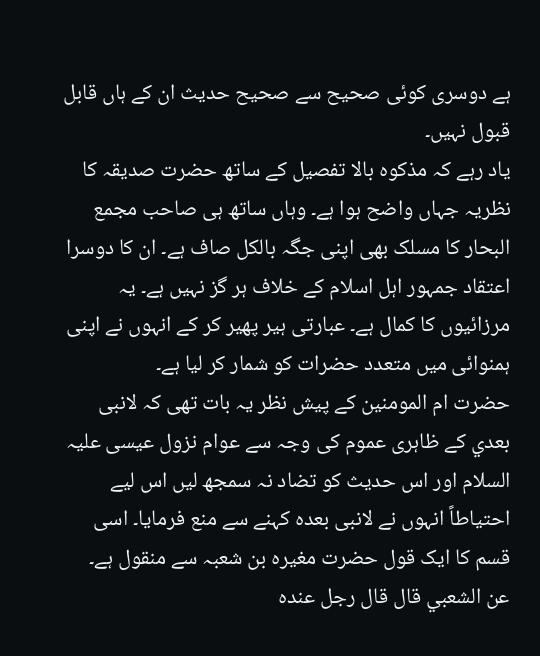ہے دوسری کوئی صحیح سے صحیح حدیث ان کے ہاں قابل قبول نہیں۔
یاد رہے کہ مذکوہ بالا تفصیل کے ساتھ حضرت صدیقہ کا نظریہ جہاں واضح ہوا ہے۔ وہاں ساتھ ہی صاحب مجمع البحار کا مسلک بھی اپنی جگہ بالکل صاف ہے۔ ان کا دوسرا اعتقاد جمہور اہل اسلام کے خلاف ہر گز نہیں ہے۔ یہ مرزائیوں کا کمال ہے۔ عبارتی ہیر پھیر کر کے انہوں نے اپنی ہمنوائی میں متعدد حضرات کو شمار کر لیا ہے۔
حضرت ام المومنین کے پیش نظر یہ بات تھی کہ لانبی بعدي کے ظاہری عموم کی وجہ سے عوام نزول عیسی علیہ السلام اور اس حدیث کو تضاد نہ سمجھ لیں اس لیے احتیاطاً انہوں نے لانبی بعدہ کہنے سے منع فرمایا۔ اسی قسم کا ایک قول حضرت مغیرہ بن شعبہ سے منقول ہے۔
عن الشعبي قال قال رجل عنده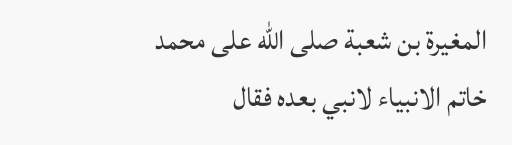المغيرة بن شعبة صلى الله على محمد خاتم الانبياء لانبي بعده فقال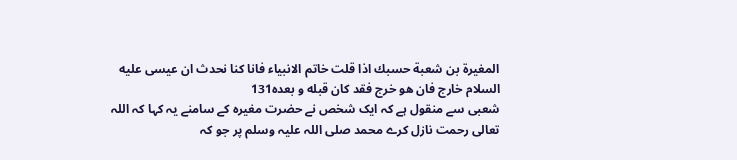المغيرة بن شعبة حسبك اذا قلت خاتم الانبياء فانا كنا نحدث ان عيسى عليه السلام خارج فان هو خرج فقد كان قبله و بعده131
شعبی سے منقول ہے کہ ایک شخص نے حضرت مغیرہ کے سامنے یہ کہا کہ اللہ تعالی رحمت نازل کرے محمد صلی اللہ علیہ وسلم پر جو کہ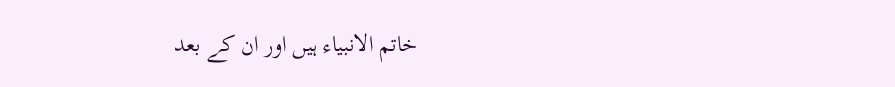خاتم الانبیاء ہیں اور ان کے بعد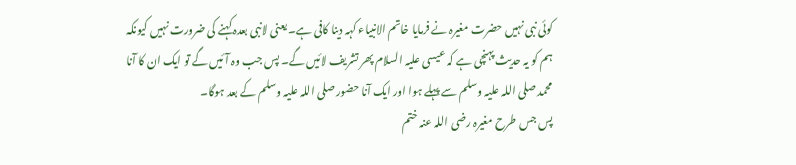کوئی نبی نہیں حضرت مغیرہ نے فرمایا خاتم الانبیاء کہہ دینا کافی ہے۔ یعنی لانبی بعدہ کہنے کی ضرورت نہیں کیونکہ ہم کو یہ حدیث پہنچی ہے کہ عیسی علیہ السلام پھر تشریف لائیں گے۔ پس جب وہ آئیں گے تو ایک ان کا آنا محمد صلی اللہ علیہ وسلم سے پہلے ہوا اور ایک آنا حضور صلی اللہ علیہ وسلم کے بعد ہوگا۔
پس جس طرح مغیرہ رضی اللہ عنہ ختم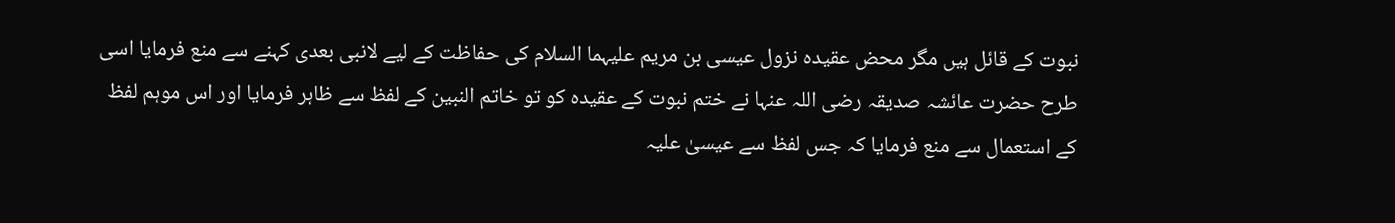نبوت کے قائل ہیں مگر محض عقیدہ نزول عیسی بن مریم علیہما السلام کی حفاظت کے لیے لانبی بعدی کہنے سے منع فرمایا اسی طرح حضرت عائشہ صدیقہ رضی اللہ عنہا نے ختم نبوت کے عقیدہ کو تو خاتم النبین کے لفظ سے ظاہر فرمایا اور اس موہم لفظ کے استعمال سے منع فرمایا کہ جس لفظ سے عیسیٰ علیہ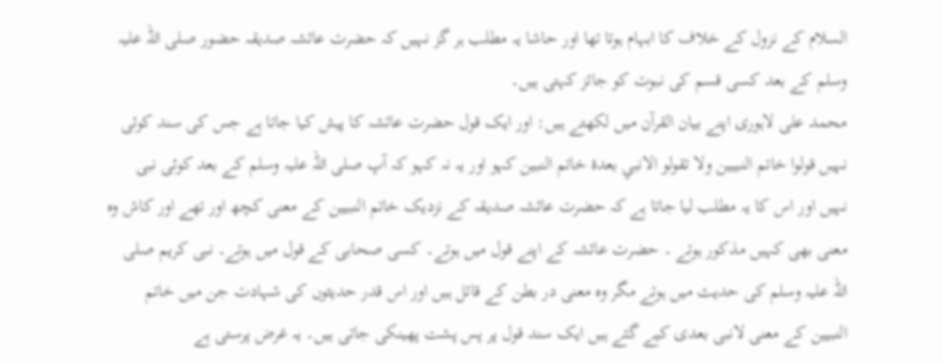السلام کے نزول کے خلاف کا ابہام ہوتا تھا اور حاشا یہ مطلب ہر گز نہیں کہ حضرت عائشہ صدیقہ حضور صلی اللہ علیہ وسلم کے بعد کسی قسم کی نبوت کو جائز کہتی ہیں۔
محمد علی لاہوری اپنے بیان القرآن میں لکھتے ہیں: اور ایک قول حضرت عائشہ کا پیش کیا جاتا ہے جس کی سند کوئی نہیں قولوا خاتم النبيين ولا تقولو الانبي بعدة خاتم النبین کہو اور یہ نہ کہو کہ آپ صلی اللہ علیہ وسلم کے بعد کوئی نبی نہیں اور اس کا یہ مطلب لیا جاتا ہے کہ حضرت عائشہ صدیقہ کے نزدیک خاتم النبیین کے معنی کچھ اور تھے اور کاش وہ معنی بھی کہیں مذکور ہوتے ۔ حضرت عائشہ کے اپنے قول میں ہوتے۔ کسی صحابی کے قول میں ہوتے۔ نبی کریم صلی اللہ علیہ وسلم کی حدیث میں ہوتے مگر وہ معنی در بطن کے قائل ہیں اور اس قدر حدیثوں کی شہادت جن میں خاتم النبیین کے معنی لانبی بعدی کیے گئے ہیں ایک سند قول پر پس پشت پھینکی جاتی ہیں۔ یہ غرض پرستی ہے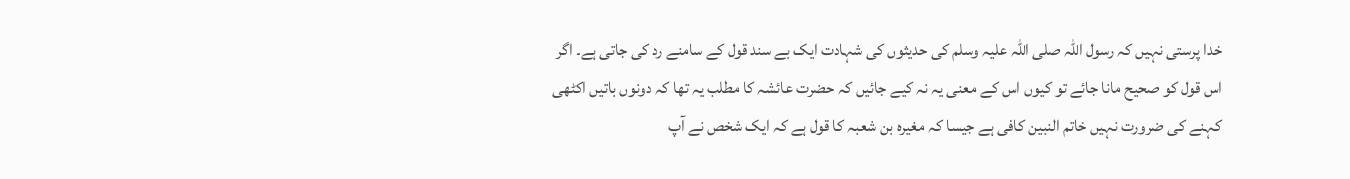خدا پرستی نہیں کہ رسول اللہ صلی اللہ علیہ وسلم کی حدیثوں کی شہادت ایک بے سند قول کے سامنے رد کی جاتی ہے۔ اگر اس قول کو صحیح مانا جائے تو کیوں اس کے معنی یہ نہ کیے جائیں کہ حضرت عائشہ کا مطلب یہ تھا کہ دونوں باتیں اکٹھی کہنے کی ضرورت نہیں خاتم النبین کافی ہے جیسا کہ مغیرہ بن شعبہ کا قول ہے کہ ایک شخص نے آپ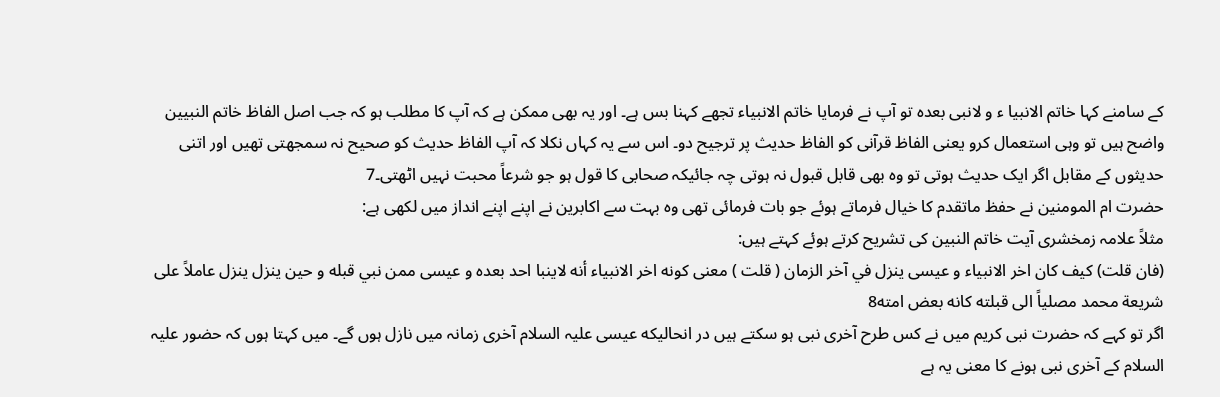کے سامنے کہا خاتم الانبیا ء و لانبی بعده تو آپ نے فرمایا خاتم الانبیاء تجھے کہنا بس ہے۔ اور یہ بھی ممکن ہے کہ آپ کا مطلب ہو کہ جب اصل الفاظ خاتم النبیین واضح ہیں تو وہی استعمال کرو یعنی الفاظ قرآنی کو الفاظ حدیث پر ترجیح دو۔ اس سے یہ کہاں نکلا کہ آپ الفاظ حدیث کو صحیح نہ سمجھتی تھیں اور اتنی حدیثوں کے مقابل اگر ایک حدیث ہوتی تو وہ بھی قابل قبول نہ ہوتی چہ جائیکہ صحابی کا قول ہو جو شرعاً محبت نہیں اٹھتی۔7
حضرت ام المومنین نے حفظ ماتقدم کا خیال فرماتے ہوئے جو بات فرمائی تھی وہ بہت سے اکابرین نے اپنے اپنے انداز میں لکھی ہے:
مثلاً علامہ زمخشری آیت خاتم النبین کی تشریح کرتے ہوئے کہتے ہیں:
(فان قلت) كيف كان اخر الانبياء و عيسى ينزل في آخر الزمان ( قلت ) معنى كونه اخر الانبياء أنه لاينبا احد بعده و عيسى ممن نبي قبله و حين ينزل ينزل عاملاً على شريعة محمد مصلياً الى قبلته كانه بعض امته8
اگر تو کہے کہ حضرت نبی کریم میں نے کس طرح آخری نبی ہو سکتے ہیں در انحالیکه عیسی علیہ السلام آخری زمانہ میں نازل ہوں گے۔ میں کہتا ہوں کہ حضور علیہ السلام کے آخری نبی ہونے کا معنی یہ ہے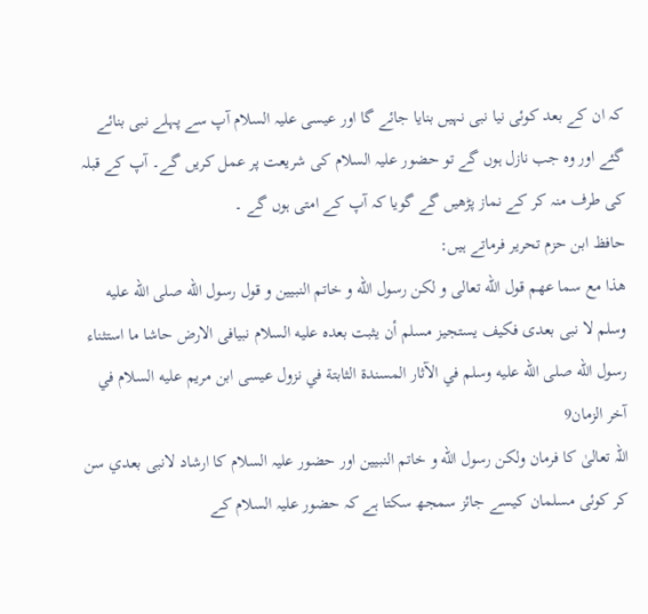کہ ان کے بعد کوئی نیا نبی نہیں بنایا جائے گا اور عیسی علیہ السلام آپ سے پہلے نبی بنائے گئے اور وہ جب نازل ہوں گے تو حضور علیہ السلام کی شریعت پر عمل کریں گے۔ آپ کے قبلہ کی طرف منہ کر کے نماز پڑھیں گے گویا کہ آپ کے امتی ہوں گے ۔
حافظ ابن حزم تحریر فرماتے ہیں:
هذا مع سما عهم قول الله تعالى و لكن رسول الله و خاتم النبيين و قول رسول الله صلى الله عليه وسلم لا نبى بعدى فكيف يستجيز مسلم أن يثبت بعده عليه السلام نبیافی الارض حاشا ما استثناء رسول الله صلى الله عليه وسلم في الآثار المسندة الثابتة في نزول عيسى ابن مريم عليه السلام في آخر الزمان9
اللہ تعالیٰ کا فرمان ولکن رسول الله و خاتم النبیین اور حضور علیہ السلام کا ارشاد لانبی بعدي سن کر کوئی مسلمان کیسے جائز سمجھ سکتا ہے کہ حضور علیہ السلام کے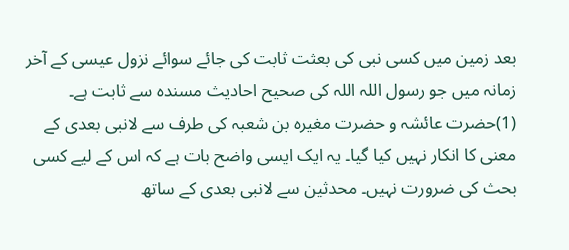بعد زمین میں کسی نبی کی بعثت ثابت کی جائے سوائے نزول عیسی کے آخر زمانہ میں جو رسول اللہ اللہ کی صحیح احادیث مسندہ سے ثابت ہے۔
(1)حضرت عائشہ و حضرت مغیرہ بن شعبہ کی طرف سے لانبی بعدی کے معنی کا انکار نہیں کیا گیا۔ یہ ایک ایسی واضح بات ہے کہ اس کے لیے کسی بحث کی ضرورت نہیں۔ محدثین سے لانبی بعدی کے ساتھ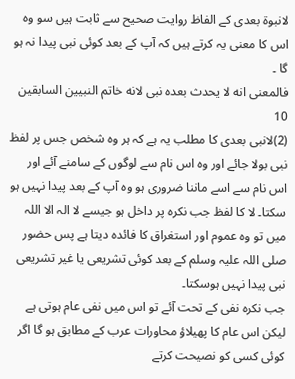لانبوۃ بعدی کے الفاظ روایت صحیح سے ثابت ہیں سو وہ اس کا معنی یہ کرتے ہیں کہ آپ کے بعد کوئی نبی پیدا نہ ہو گا ۔
فالمعنى انه لا يحدث بعده نبى لانه خاتم النبيين السابقين 10
(2)لانبی بعدی کا مطلب یہ ہے کہ ہر وہ شخص جس پر لفظ نبی بولا جائے اور وہ اس نام سے لوگوں کے سامنے آئے اور اس نام سے اسے ماننا ضروری ہو وہ آپ کے بعد پیدا نہیں ہو سکتا۔ لا کا لفظ جب نکرہ پر داخل ہو جیسے لا الہ الا اللہ میں تو وہ عموم اور استغراق کا فائدہ دیتا ہے پس حضور صلی اللہ علیہ وسلم کے بعد کوئی تشریعی یا غیر تشریعی نبی پیدا نہیں ہوسکتا۔
جب نکرہ نفی کے تحت آئے تو اس میں نفی عام ہوتی ہے لیکن اس عام کا پھیلاؤ محاورات عرب کے مطابق ہو گا اگر کوئی کسی کو نصیحت کرتے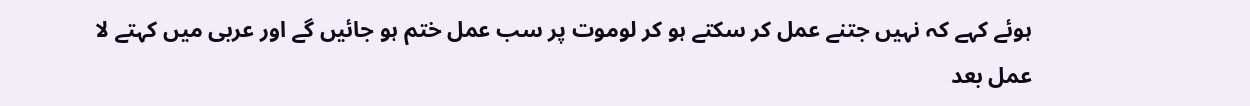ہوئے کہے کہ نہیں جتنے عمل کر سکتے ہو کر لوموت پر سب عمل ختم ہو جائیں گے اور عربی میں کہتے لا عمل بعد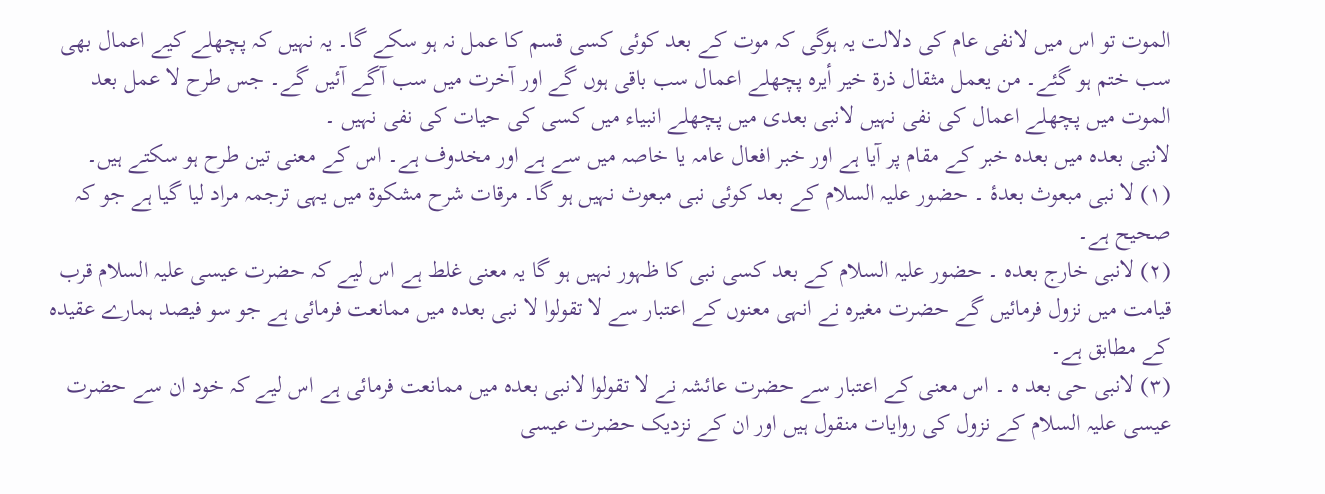الموت تو اس میں لانفی عام کی دلالت یہ ہوگی کہ موت کے بعد کوئی کسی قسم کا عمل نہ ہو سکے گا۔ یہ نہیں کہ پچھلے کیے اعمال بھی سب ختم ہو گئے۔ من يعمل مثقال ذرة خير أیرہ پچھلے اعمال سب باقی ہوں گے اور آخرت میں سب آگے آئیں گے۔ جس طرح لا عمل بعد الموت میں پچھلے اعمال کی نفی نہیں لانبی بعدی میں پچھلے انبیاء میں کسی کی حیات کی نفی نہیں ۔
لانبی بعدہ میں بعدہ خبر کے مقام پر آیا ہے اور خبر افعال عامہ یا خاصہ میں سے ہے اور مخدوف ہے۔ اس کے معنی تین طرح ہو سکتے ہیں۔
(۱) لا نبی مبعوث بعدۂ ۔ حضور علیہ السلام کے بعد کوئی نبی مبعوث نہیں ہو گا۔ مرقات شرح مشکوۃ میں یہی ترجمہ مراد لیا گیا ہے جو کہ صحیح ہے۔
(۲) لانبی خارج بعدہ ۔ حضور علیہ السلام کے بعد کسی نبی کا ظہور نہیں ہو گا یہ معنی غلط ہے اس لیے کہ حضرت عیسی علیہ السلام قرب قیامت میں نزول فرمائیں گے حضرت مغیرہ نے انہی معنوں کے اعتبار سے لا تقولوا لا نبی بعدہ میں ممانعت فرمائی ہے جو سو فیصد ہمارے عقیدہ کے مطابق ہے۔
(۳) لانبی حی بعد ہ ۔ اس معنی کے اعتبار سے حضرت عائشہ نے لا تقولوا لانبی بعدہ میں ممانعت فرمائی ہے اس لیے کہ خود ان سے حضرت عیسی علیہ السلام کے نزول کی روایات منقول ہیں اور ان کے نزدیک حضرت عیسی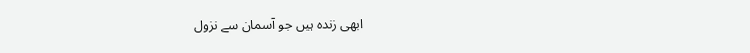ابھی زندہ ہیں جو آسمان سے نزول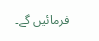فرمائیں گے۔